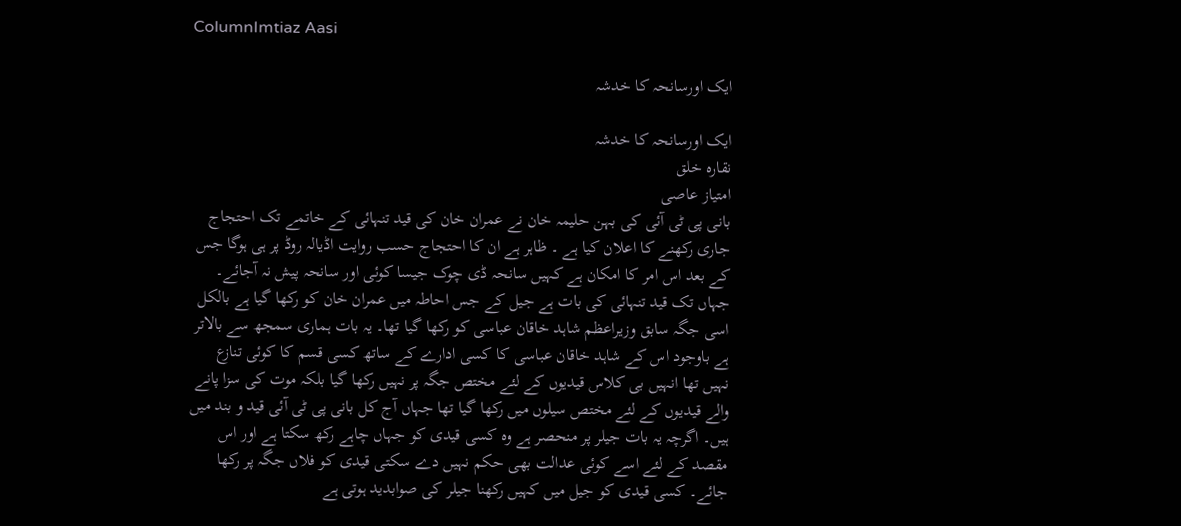ColumnImtiaz Aasi

ایک اورسانحہ کا خدشہ

ایک اورسانحہ کا خدشہ
نقارہ خلق
امتیاز عاصی
بانی پی ٹی آئی کی بہن حلیمہ خان نے عمران خان کی قید تنہائی کے خاتمے تک احتجاج جاری رکھنے کا اعلان کیا ہے ۔ ظاہر ہے ان کا احتجاج حسب روایت اڈیالہ روڈ پر ہی ہوگا جس کے بعد اس امر کا امکان ہے کہیں سانحہ ڈی چوک جیسا کوئی اور سانحہ پیش نہ آجائے۔ جہاں تک قید تنہائی کی بات ہے جیل کے جس احاطہ میں عمران خان کو رکھا گیا ہے بالکل اسی جگہ سابق وزیراعظم شاہد خاقان عباسی کو رکھا گیا تھا۔ یہ بات ہماری سمجھ سے بالاتر ہے باوجود اس کے شاہد خاقان عباسی کا کسی ادارے کے ساتھ کسی قسم کا کوئی تنازع نہیں تھا انہیں بی کلاس قیدیوں کے لئے مختص جگہ پر نہیں رکھا گیا بلکہ موت کی سزا پانے والے قیدیوں کے لئے مختص سیلوں میں رکھا گیا تھا جہاں آج کل بانی پی ٹی آئی قید و بند میں ہیں۔ اگرچہ یہ بات جیلر پر منحصر ہے وہ کسی قیدی کو جہاں چاہے رکھ سکتا ہے اور اس مقصد کے لئے اسے کوئی عدالت بھی حکم نہیں دے سکتی قیدی کو فلاں جگہ پر رکھا جائے۔ کسی قیدی کو جیل میں کہیں رکھنا جیلر کی صوابدید ہوتی ہے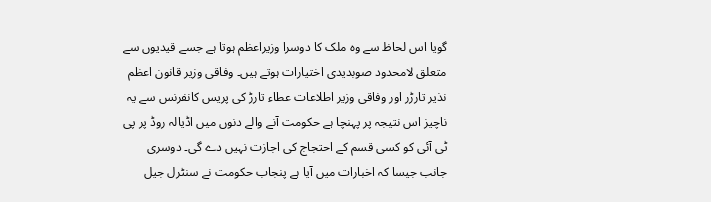گویا اس لحاظ سے وہ ملک کا دوسرا وزیراعظم ہوتا ہے جسے قیدیوں سے متعلق لامحدود صوبدیدی اختیارات ہوتے ہیں۔ وفاقی وزیر قانون اعظم نذیر تارڑر اور وفاقی وزیر اطلاعات عطاء تارڑ کی پریس کانفرنس سے یہ ناچیز اس نتیجہ پر پہنچا ہے حکومت آنے والے دنوں میں اڈیالہ روڈ پر پی ٹی آئی کو کسی قسم کے احتجاج کی اجازت نہیں دے گی۔ دوسری جانب جیسا کہ اخبارات میں آیا ہے پنجاب حکومت نے سنٹرل جیل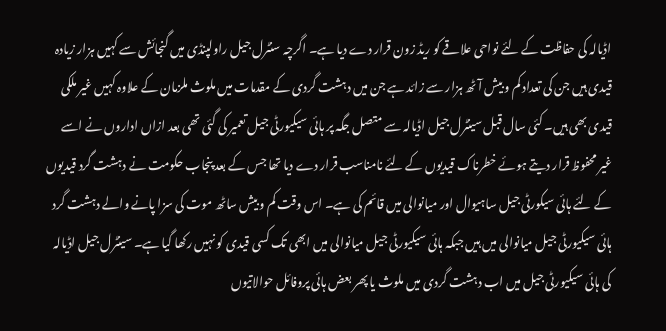اڈیالہ کی حفاظت کے لئے نواحی علاقے کو ریڈ زون قرار دے دیا ہے۔ اگرچہ سنٹرل جیل راولپنڈی میں گنجائش سے کہیں ہزار زیادہ قیدی ہیں جن کی تعداد کم و بیش آٹھ ہزار سے زائد ہے جن میں دہشت گردی کے مقدمات میں ملوث ملزمان کے علاوہ کہیں غیر ملکی قیدی بھی ہیں۔ کئی سال قبل سینٹرل جیل اڈیالہ سے متصل جگہ پر ہائی سیکیورٹی جیل تعمیر کی گئی تھی بعد ازاں اداروں نے اسے غیر محفوظ قرار دیتے ہوئے خطرناک قیدیوں کے لئے نامناسب قرار دے دیا تھا جس کے بعد پنجاب حکومت نے دہشت گرد قیدیوں کے لئے ہائی سیکورٹی جیل ساہیوال اور میانوالی میں قائم کی ہے۔ اس وقت کم و بیش ساٹھ موت کی سزا پانے والے دہشت گرد ہائی سیکیورٹی جیل میانوالی میں ہیں جبکہ ہائی سیکیورٹی جیل میانوالی میں ابھی تک کسی قیدی کو نہیں رکھا گیا ہے۔ سینٹرل جیل اڈیالہ کی ہائی سیکیورٹی جیل میں اب دہشت گردی میں ملوث یا پھر بعض ہائی پروفائل حوالاتیوں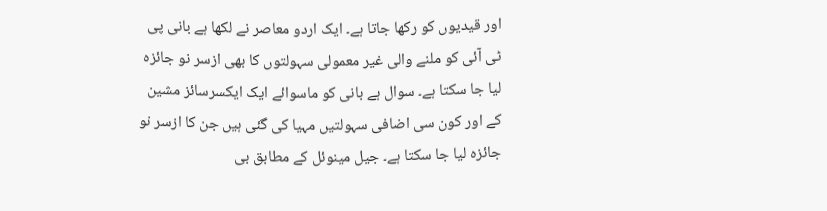اور قیدیوں کو رکھا جاتا ہے۔ ایک اردو معاصر نے لکھا ہے بانی پی ٹی آئی کو ملنے والی غیر معمولی سہولتوں کا بھی ازسر نو جائزہ لیا جا سکتا ہے۔ سوال ہے بانی کو ماسوائے ایک ایکسرسائز مشین کے اور کون سی اضافی سہولتیں مہیا کی گئی ہیں جن کا ازسر نو جائزہ لیا جا سکتا ہے۔ جیل مینوئل کے مطابق بی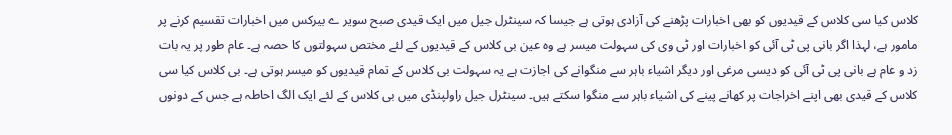کلاس کیا سی کلاس کے قیدیوں کو بھی اخبارات پڑھنے کی آزادی ہوتی ہے جیسا کہ سینٹرل جیل میں ایک قیدی صبح سویر ے بیرکس میں اخبارات تقسیم کرنے پر مامور ہے، لہذا اگر بانی پی ٹی آئی کو اخبارات اور ٹی وی کی سہولت میسر ہے وہ عین بی کلاس کے قیدیوں کے لئے مختص سہولتوں کا حصہ ہے۔ عام طور پر یہ بات زد و عام ہے بانی پی ٹی آئی کو دیسی مرغی اور دیگر اشیاء باہر سے منگوانے کی اجازت ہے یہ سہولت بی کلاس کے تمام قیدیوں کو میسر ہوتی ہے۔ بی کلاس کیا سی کلاس کے قیدی بھی اپنے اخراجات پر کھانے پینے کی اشیاء باہر سے منگوا سکتے ہیں۔ سینٹرل جیل راولپنڈی میں بی کلاس کے لئے ایک الگ احاطہ ہے جس کے دونوں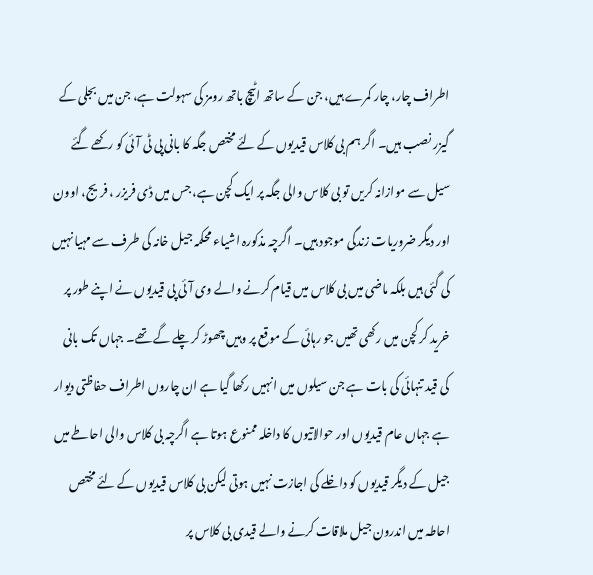اطراف چار، چار کمرے ہیں، جن کے ساتھ اٹیچ باتھ رومز کی سہولت ہے، جن میں بجلی کے گیزر نصب ہیں۔ اگر ہم بی کلاس قیدیوں کے لئے مختص جگہ کا بانی پی ٹی آئی کو رکھے گئے سیل سے موازانہ کریں تو بی کلاس والی جگہ پر ایک کچن ہے، جس میں ڈی فریزر ، فریج، اوون اور دیگر ضروریات زندگی موجود ہیں۔ اگرچہ مذکورہ اشیاء محکمہ جیل خانہ کی طرف سے مہیا نہیں کی گئی ہیں بلکہ ماضی میں بی کلاس میں قیام کرنے والے وی آئی پی قیدیوں نے اپنے طور پر خرید کر کچن میں رکھی تھیں جو رہائی کے موقع پر وہیں چھوڑ کر چلے گے تھے۔ جہاں تک بانی کی قید تنہائی کی بات ہے جن سیلوں میں انہیں رکھا گیا ہے ان چاروں اطراف حفاظتی دیوار ہے جہاں عام قیدیوں اور حوالاتیوں کا داخلہ ممنوع ہوتا ہے اگرچہ بی کلاس والی احاطے میں جیل کے دیگر قیدیوں کو داخلے کی اجازت نہیں ہوتی لیکن بی کلاس قیدیوں کے لئے مختص احاطہ میں اندرون جیل ملاقات کرنے والے قیدی بی کلاس پر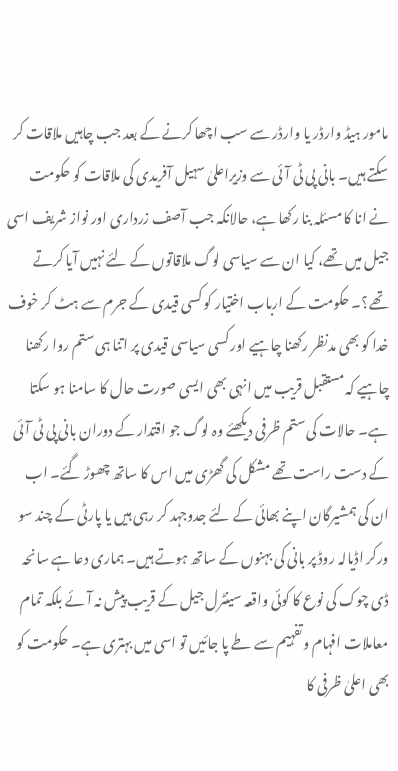مامور ہیڈ وارڈر یا وارڈر سے سب اچھا کرنے کے بعد جب چاہیں ملاقات کر سکتے ہیں۔ بانی پی ٹی آئی سے وزیراعلیٰ سہیل آفریدی کی ملاقات کو حکومت نے انا کا مسئلہ بنا رکھا ہے، حالانکہ جب آصف زرداری اور نواز شریف اسی جیل میں تھے، کیا ان سے سیاسی لوگ ملاقاتوں کے لئے نہیں آیا کرتے تھے؟۔ حکومت کے ارباب اختیار کو کسی قیدی کے جرم سے ہٹ کر خوف خدا کو بھی مدنظر رکھنا چاہیے اور کسی سیاسی قیدی پر اتنا ہی ستم روا رکھنا چاہیے کہ مستقبل قریب میں انہی بھی ایسی صورت حال کا سامنا ہو سکتا ہے۔ حالات کی ستم ظرفی دیکھئے وہ لوگ جو اقتدار کے دوران بانی پی ٹی آئی کے دست راست تھے مشکل کی گھڑی میں اس کا ساتھ چھوڑ گئے۔ اب ان کی ہمشیرگان اپنے بھائی کے لئے جدوجہد کر رہی ہیں یا پارٹی کے چند سو ورکر اڈیالہ روڈ پر بانی کی بہنوں کے ساتھ ہوتے ہیں۔ ہماری دعا ہے سانحہ ڈی چوک کی نوع کا کوئی واقعہ سینٹرل جیل کے قریب پیش نہ آئے بلکہ تمام معاملات افہام و تفہیم سے طے پا جائیں تو اسی میں بہتری ہے۔ حکومت کو بھی اعلیٰ ظرفی کا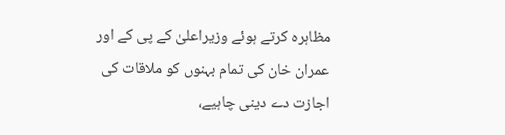مظاہرہ کرتے ہوئے وزیراعلیٰ کے پی کے اور عمران خان کی تمام بہنوں کو ملاقات کی اجازت دے دینی چاہیے،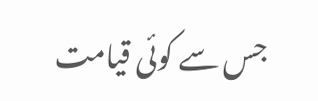جس سے کوئی قیامت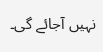نہیں آجائے گی۔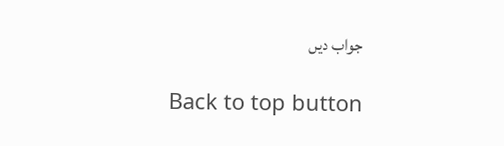جواب دیں

Back to top button